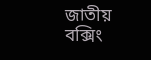জাতীয়
বক্সিং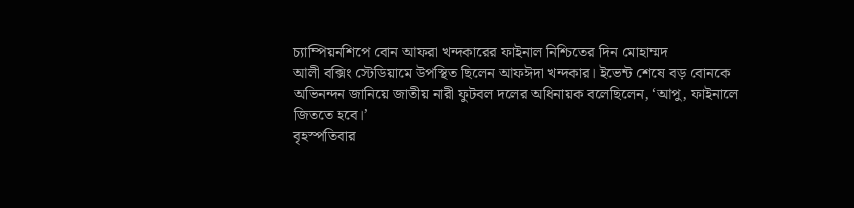চ্যাম্পিয়নশিপে বোন আফরা খন্দকারের ফাইনাল নিশ্চিতের দিন মোহাম্মদ
আলী বক্সিং স্টেডিয়ামে উপস্থিত ছিলেন আফঈদা খন্দকার। ইভেন্ট শেষে বড় বোনকে
অভিনন্দন জানিয়ে জাতীয় নারী ফুটবল দলের অধিনায়ক বলেছিলেন, ‘আপু, ফাইনালে
জিততে হবে।’
বৃহস্পতিবার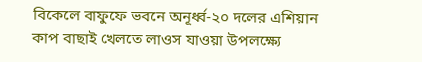বিকেলে বাফুফে ভবনে অনূর্ধ্ব-২০ দলের এশিয়ান
কাপ বাছাই খেলতে লাওস যাওয়া উপলক্ষ্যে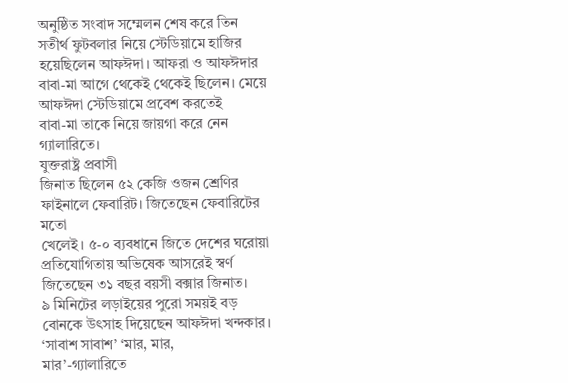অনুষ্ঠিত সংবাদ সম্মেলন শেষ করে তিন
সতীর্থ ফুটবলার নিয়ে স্টেডিয়ামে হাজির হয়েছিলেন আফঈদা। আফরা ও আফঈদার
বাবা-মা আগে থেকেই থেকেই ছিলেন। মেয়ে আফঈদা স্টেডিয়ামে প্রবেশ করতেই
বাবা-মা তাকে নিয়ে জায়গা করে নেন গ্যালারিতে।
যুক্তরাষ্ট্র প্রবাসী
জিনাত ছিলেন ৫২ কেজি ওজন শ্রেণির ফাইনালে ফেবারিট। জিতেছেন ফেবারিটের মতো
খেলেই। ৫-০ ব্যবধানে জিতে দেশের ঘরোয়া প্রতিযোগিতায় অভিষেক আসরেই স্বর্ণ
জিতেছেন ৩১ বছর বয়সী বক্সার জিনাত।
৯ মিনিটের লড়াইয়ের পুরো সময়ই বড়
বোনকে উৎসাহ দিয়েছেন আফঈদা খন্দকার। ‘সাবাশ সাবাশ’ ‘মার, মার,
মার’-গ্যালারিতে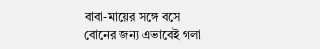বাবা-মায়ের সঙ্গে বসে বোনের জন্য এভাবেই গলা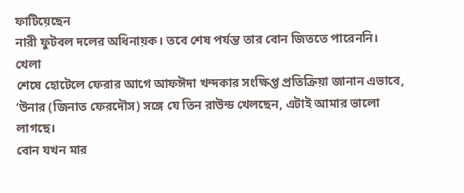ফাটিয়েছেন
নারী ফুটবল দলের অধিনায়ক। তবে শেষ পর্যন্ত তার বোন জিততে পারেননি।
খেলা
শেষে হোটেলে ফেরার আগে আফঈদা খন্দকার সংক্ষিপ্ত প্রতিক্রিয়া জানান এভাবে,
‘উনার (জিনাত ফেরদৌস) সঙ্গে যে তিন রাউন্ড খেলছেন, এটাই আমার ভালো লাগছে।
বোন যখন মার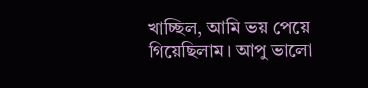খাচ্ছিল, আমি ভয় পেয়ে গিয়েছিলাম। আপু ভালো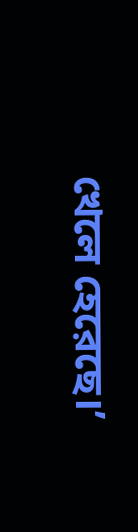খেলে হেরেছে।’